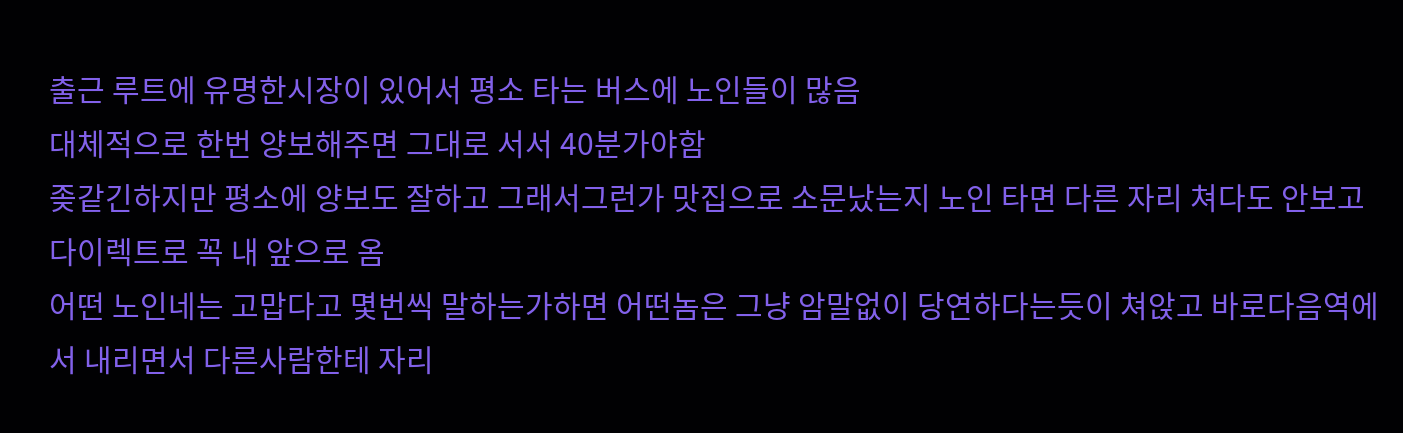출근 루트에 유명한시장이 있어서 평소 타는 버스에 노인들이 많음
대체적으로 한번 양보해주면 그대로 서서 40분가야함
좆같긴하지만 평소에 양보도 잘하고 그래서그런가 맛집으로 소문났는지 노인 타면 다른 자리 쳐다도 안보고 다이렉트로 꼭 내 앞으로 옴
어떤 노인네는 고맙다고 몇번씩 말하는가하면 어떤놈은 그냥 암말없이 당연하다는듯이 쳐앉고 바로다음역에서 내리면서 다른사람한테 자리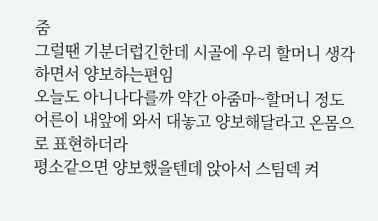줌
그럴땐 기분더럽긴한데 시골에 우리 할머니 생각하면서 양보하는편임
오늘도 아니나다를까 약간 아줌마~할머니 정도 어른이 내앞에 와서 대놓고 양보해달라고 온몸으로 표현하더라
평소같으면 양보했을텐데 앉아서 스팀덱 켜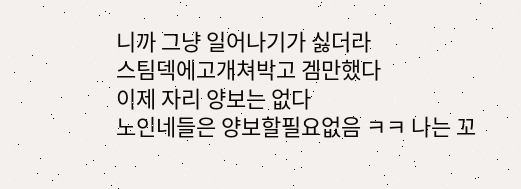니까 그냥 일어나기가 싫더라
스팀덱에고개쳐박고 겜만했다
이제 자리 양보는 없다
노인네들은 양보할필요없음 ㅋㅋ 나는 꼬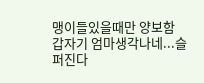맹이들있을때만 양보함
갑자기 엄마생각나네...슬퍼진다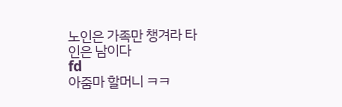노인은 가족만 챙겨라 타인은 남이다
fd
아줌마 할머니 ㅋㅋ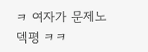ㅋ 여자가 문제노
덱평 ㅋㅋ